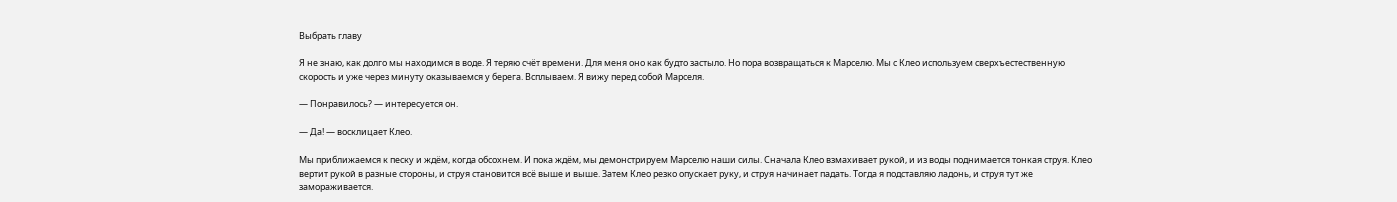Выбрать главу

Я не знаю, как долго мы находимся в воде. Я теряю счёт времени. Для меня оно как будто застыло. Но пора возвращаться к Марселю. Мы с Клео используем сверхъестественную скорость и уже через минуту оказываемся у берега. Всплываем. Я вижу перед собой Марселя.

— Понравилось? — интересуется он.

— Да! — восклицает Клео.

Мы приближаемся к песку и ждём, когда обсохнем. И пока ждём, мы демонстрируем Марселю наши силы. Сначала Клео взмахивает рукой, и из воды поднимается тонкая струя. Клео вертит рукой в разные стороны, и струя становится всё выше и выше. Затем Клео резко опускает руку, и струя начинает падать. Тогда я подставляю ладонь, и струя тут же замораживается.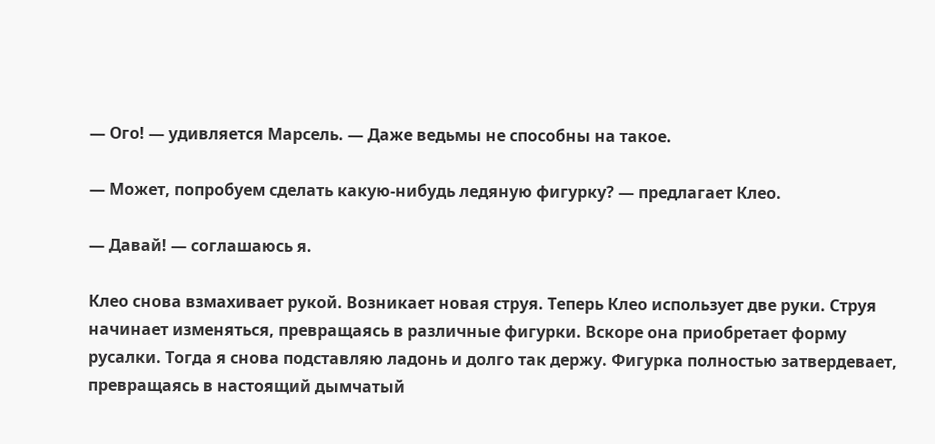— Ого! — удивляется Марсель. — Даже ведьмы не способны на такое.

— Может, попробуем сделать какую-нибудь ледяную фигурку? — предлагает Клео.

— Давай! — соглашаюсь я.

Клео снова взмахивает рукой. Возникает новая струя. Теперь Клео использует две руки. Струя начинает изменяться, превращаясь в различные фигурки. Вскоре она приобретает форму русалки. Тогда я снова подставляю ладонь и долго так держу. Фигурка полностью затвердевает, превращаясь в настоящий дымчатый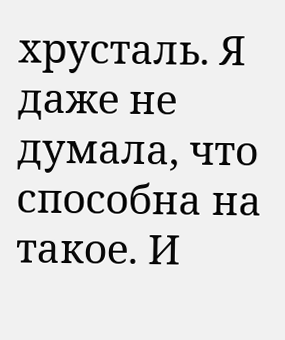хрусталь. Я даже не думала, что способна на такое. И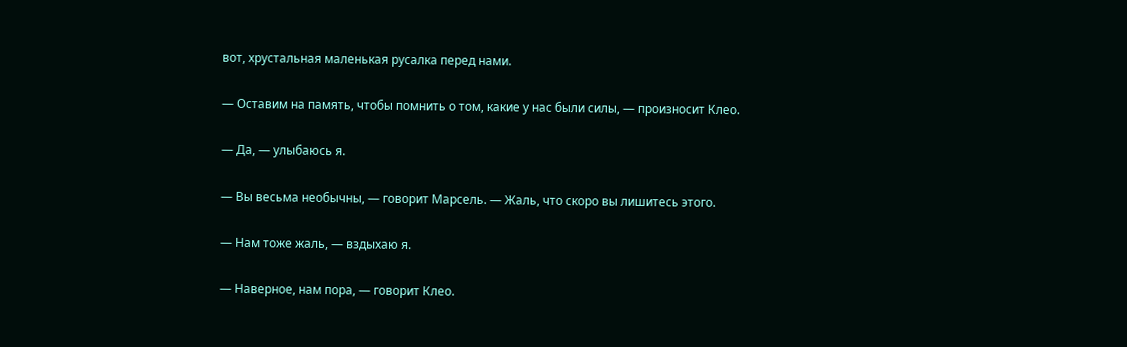вот, хрустальная маленькая русалка перед нами.

— Оставим на память, чтобы помнить о том, какие у нас были силы, — произносит Клео.

— Да, — улыбаюсь я.

— Вы весьма необычны, — говорит Марсель. — Жаль, что скоро вы лишитесь этого.

— Нам тоже жаль, — вздыхаю я.

— Наверное, нам пора, — говорит Клео.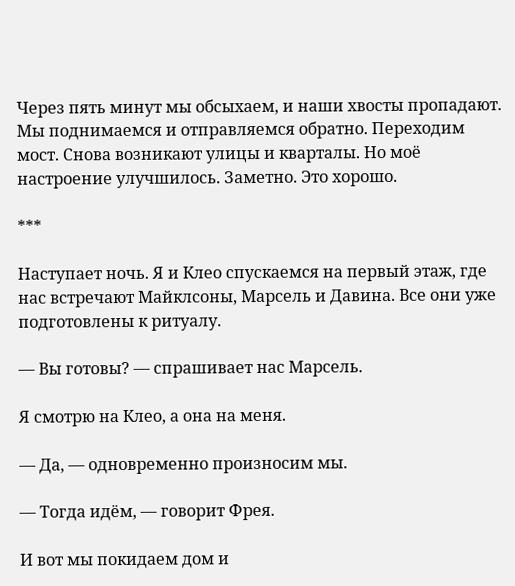Через пять минут мы обсыхаем, и наши хвосты пропадают. Мы поднимаемся и отправляемся обратно. Переходим мост. Снова возникают улицы и кварталы. Но моё настроение улучшилось. Заметно. Это хорошо.

***

Наступает ночь. Я и Клео спускаемся на первый этаж, где нас встречают Майклсоны, Марсель и Давина. Все они уже подготовлены к ритуалу.

— Вы готовы? — спрашивает нас Марсель.

Я смотрю на Клео, а она на меня.

— Да, — одновременно произносим мы.

— Тогда идём, — говорит Фрея.

И вот мы покидаем дом и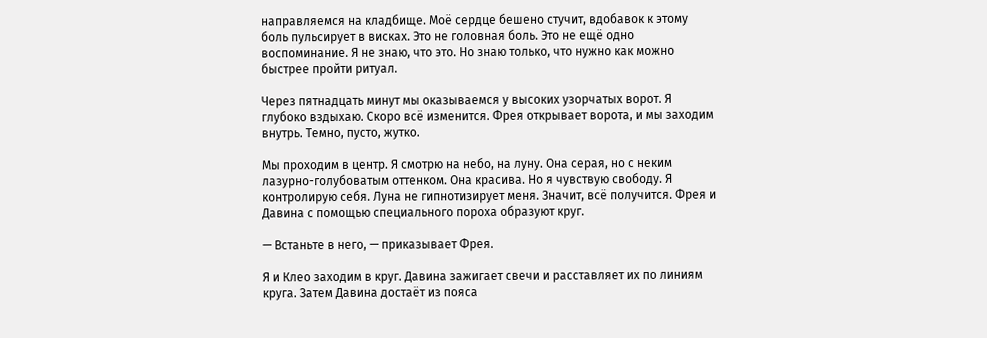направляемся на кладбище. Моё сердце бешено стучит, вдобавок к этому боль пульсирует в висках. Это не головная боль. Это не ещё одно воспоминание. Я не знаю, что это. Но знаю только, что нужно как можно быстрее пройти ритуал.

Через пятнадцать минут мы оказываемся у высоких узорчатых ворот. Я глубоко вздыхаю. Скоро всё изменится. Фрея открывает ворота, и мы заходим внутрь. Темно, пусто, жутко.

Мы проходим в центр. Я смотрю на небо, на луну. Она серая, но с неким лазурно-голубоватым оттенком. Она красива. Но я чувствую свободу. Я контролирую себя. Луна не гипнотизирует меня. Значит, всё получится. Фрея и Давина с помощью специального пороха образуют круг.

— Встаньте в него, — приказывает Фрея.

Я и Клео заходим в круг. Давина зажигает свечи и расставляет их по линиям круга. Затем Давина достаёт из пояса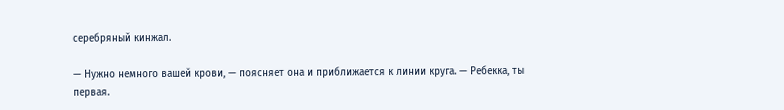серебряный кинжал.

— Нужно немного вашей крови, — поясняет она и приближается к линии круга. — Ребекка, ты первая.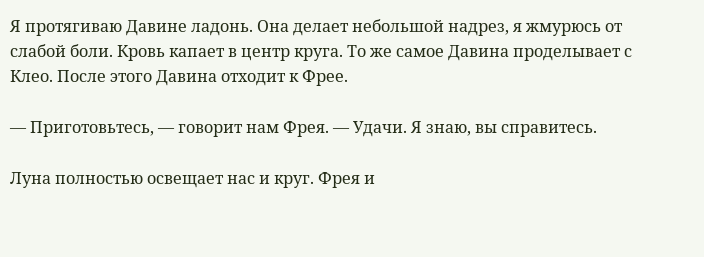Я протягиваю Давине ладонь. Она делает небольшой надрез, я жмурюсь от слабой боли. Кровь капает в центр круга. То же самое Давина проделывает с Клео. После этого Давина отходит к Фрее.

— Приготовьтесь, — говорит нам Фрея. — Удачи. Я знаю, вы справитесь.

Луна полностью освещает нас и круг. Фрея и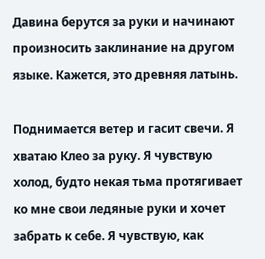Давина берутся за руки и начинают произносить заклинание на другом языке. Кажется, это древняя латынь.

Поднимается ветер и гасит свечи. Я хватаю Клео за руку. Я чувствую холод, будто некая тьма протягивает ко мне свои ледяные руки и хочет забрать к себе. Я чувствую, как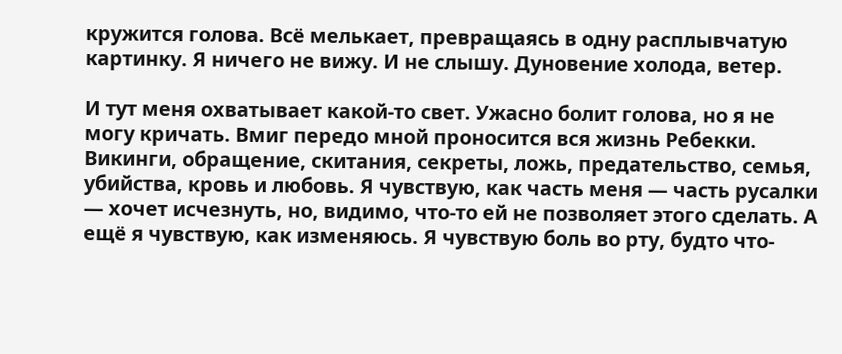кружится голова. Всё мелькает, превращаясь в одну расплывчатую картинку. Я ничего не вижу. И не слышу. Дуновение холода, ветер.

И тут меня охватывает какой-то свет. Ужасно болит голова, но я не могу кричать. Вмиг передо мной проносится вся жизнь Ребекки. Викинги, обращение, скитания, секреты, ложь, предательство, семья, убийства, кровь и любовь. Я чувствую, как часть меня — часть русалки — хочет исчезнуть, но, видимо, что-то ей не позволяет этого сделать. А ещё я чувствую, как изменяюсь. Я чувствую боль во рту, будто что-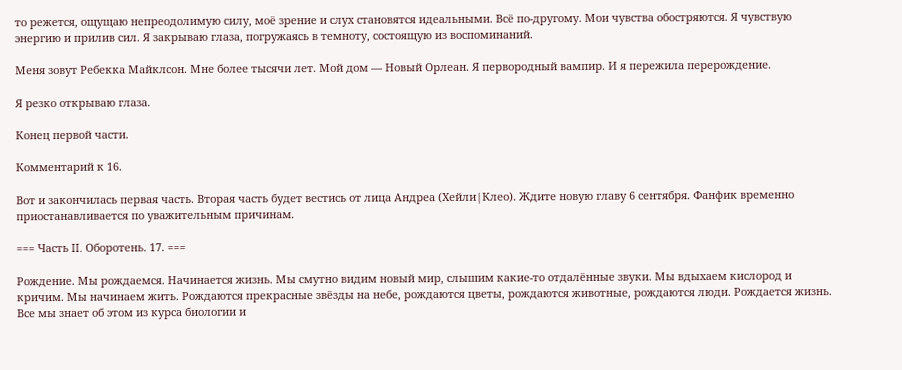то режется, ощущаю непреодолимую силу, моё зрение и слух становятся идеальными. Всё по-другому. Мои чувства обостряются. Я чувствую энергию и прилив сил. Я закрываю глаза, погружаясь в темноту, состоящую из воспоминаний.

Меня зовут Ребекка Майклсон. Мне более тысячи лет. Мой дом — Новый Орлеан. Я первородный вампир. И я пережила перерождение.

Я резко открываю глаза.

Конец первой части.

Комментарий к 16.

Вот и закончилась первая часть. Вторая часть будет вестись от лица Андреа (Хейли|Клео). Ждите новую главу 6 сентября. Фанфик временно приостанавливается по уважительным причинам.

=== Часть II. Оборотень. 17. ===

Рождение. Мы рождаемся. Начинается жизнь. Мы смутно видим новый мир, слышим какие-то отдалённые звуки. Мы вдыхаем кислород и кричим. Мы начинаем жить. Рождаются прекрасные звёзды на небе, рождаются цветы, рождаются животные, рождаются люди. Рождается жизнь. Все мы знает об этом из курса биологии и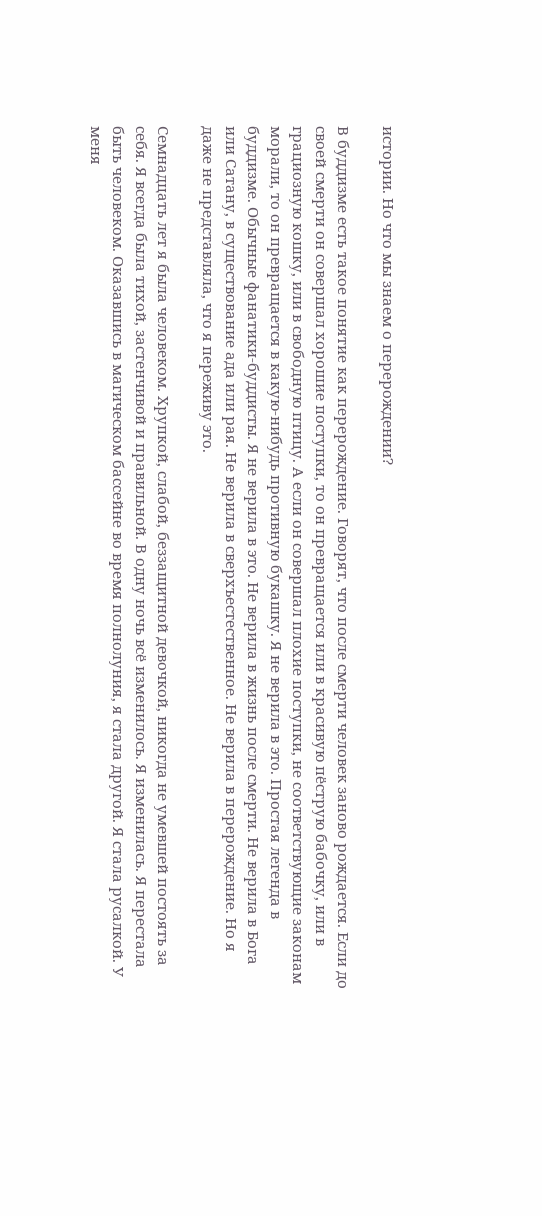истории. Но что мы знаем о перерождении?

В буддизме есть такое понятие как перерождение. Говорят, что после смерти человек заново рождается. Если до своей смерти он совершал хорошие поступки, то он превращается или в красивую пёструю бабочку, или в грациозную кошку, или в свободную птицу. А если он совершал плохие поступки, не соответствующие законам морали, то он превращается в какую-нибудь противную букашку. Я не верила в это. Простая легенда в буддизме. Обычные фанатики-буддисты. Я не верила в это. Не верила в жизнь после смерти. Не верила в Бога или Сатану, в существование ада или рая. Не верила в сверхъестественное. Не верила в перерождение. Но я даже не представляла, что я переживу это.

Семнадцать лет я была человеком. Хрупкой, слабой, беззащитной девочкой, никогда не умевшей постоять за себя. Я всегда была тихой, застенчивой и правильной. В одну ночь всё изменилось. Я изменилась. Я перестала быть человеком. Оказавшись в магическом бассейне во время полнолуния, я стала другой. Я стала русалкой. У меня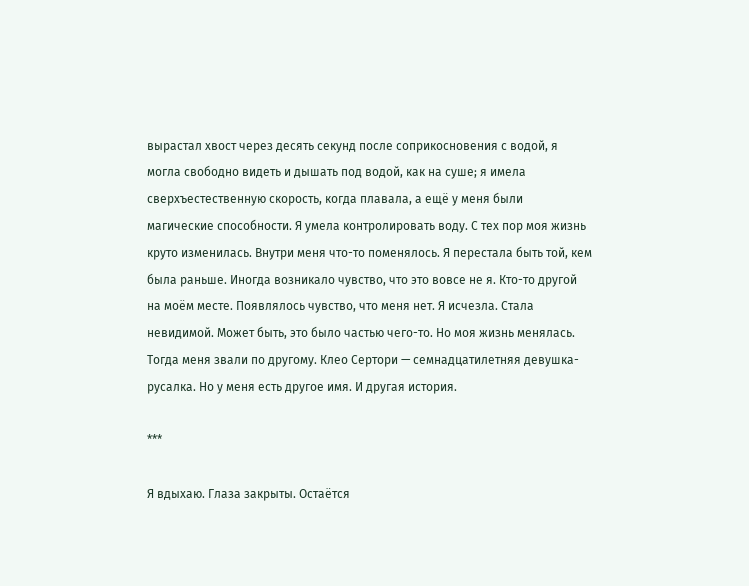вырастал хвост через десять секунд после соприкосновения с водой, я могла свободно видеть и дышать под водой, как на суше; я имела сверхъестественную скорость, когда плавала, а ещё у меня были магические способности. Я умела контролировать воду. С тех пор моя жизнь круто изменилась. Внутри меня что-то поменялось. Я перестала быть той, кем была раньше. Иногда возникало чувство, что это вовсе не я. Кто-то другой на моём месте. Появлялось чувство, что меня нет. Я исчезла. Стала невидимой. Может быть, это было частью чего-то. Но моя жизнь менялась. Тогда меня звали по другому. Клео Сертори — семнадцатилетняя девушка-русалка. Но у меня есть другое имя. И другая история.

***

Я вдыхаю. Глаза закрыты. Остаётся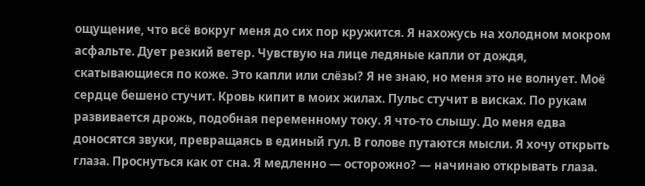ощущение, что всё вокруг меня до сих пор кружится. Я нахожусь на холодном мокром асфальте. Дует резкий ветер. Чувствую на лице ледяные капли от дождя, скатывающиеся по коже. Это капли или слёзы? Я не знаю, но меня это не волнует. Моё сердце бешено стучит. Кровь кипит в моих жилах. Пульс стучит в висках. По рукам развивается дрожь, подобная переменному току. Я что-то слышу. До меня едва доносятся звуки, превращаясь в единый гул. В голове путаются мысли. Я хочу открыть глаза. Проснуться как от сна. Я медленно — осторожно? — начинаю открывать глаза.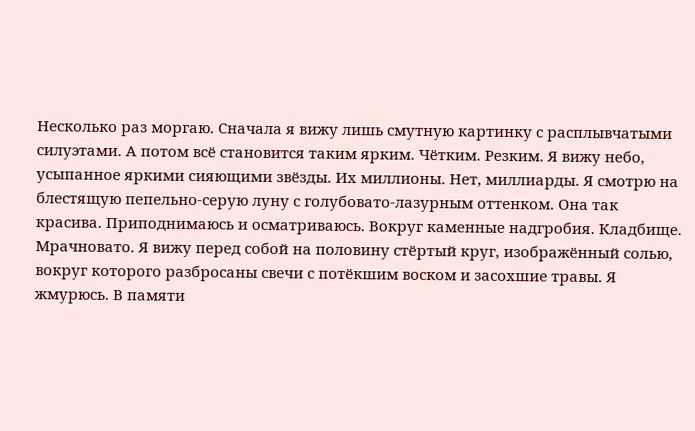Несколько раз моргаю. Сначала я вижу лишь смутную картинку с расплывчатыми силуэтами. А потом всё становится таким ярким. Чётким. Резким. Я вижу небо, усыпанное яркими сияющими звёзды. Их миллионы. Нет, миллиарды. Я смотрю на блестящую пепельно-серую луну с голубовато-лазурным оттенком. Она так красива. Приподнимаюсь и осматриваюсь. Вокруг каменные надгробия. Кладбище. Мрачновато. Я вижу перед собой на половину стёртый круг, изображённый солью, вокруг которого разбросаны свечи с потёкшим воском и засохшие травы. Я жмурюсь. В памяти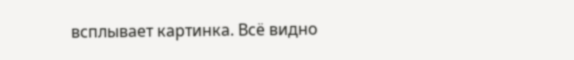всплывает картинка. Всё видно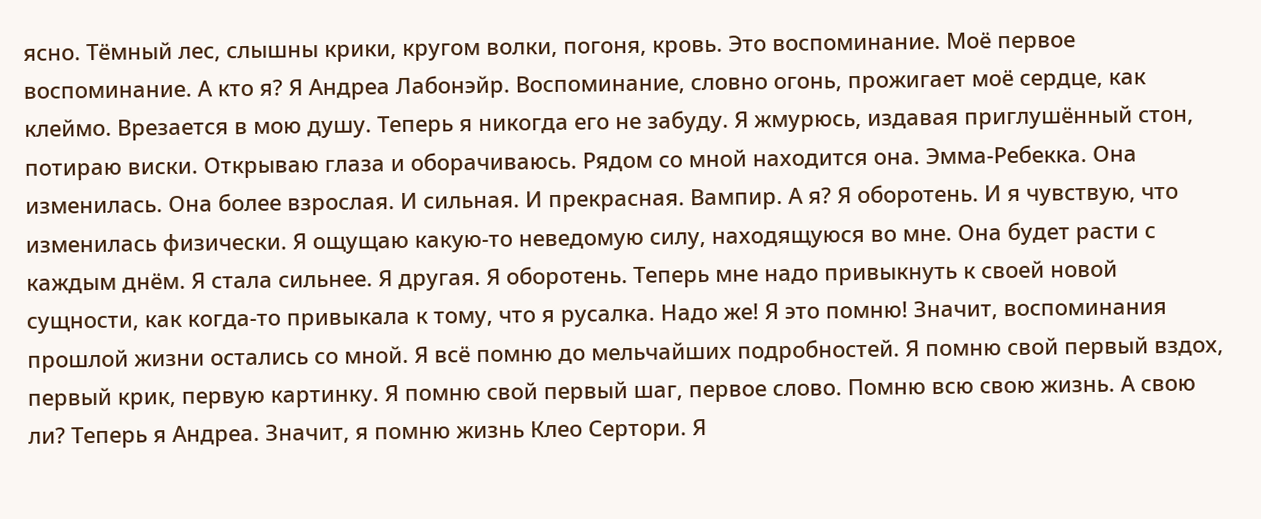ясно. Тёмный лес, слышны крики, кругом волки, погоня, кровь. Это воспоминание. Моё первое воспоминание. А кто я? Я Андреа Лабонэйр. Воспоминание, словно огонь, прожигает моё сердце, как клеймо. Врезается в мою душу. Теперь я никогда его не забуду. Я жмурюсь, издавая приглушённый стон, потираю виски. Открываю глаза и оборачиваюсь. Рядом со мной находится она. Эмма-Ребекка. Она изменилась. Она более взрослая. И сильная. И прекрасная. Вампир. А я? Я оборотень. И я чувствую, что изменилась физически. Я ощущаю какую-то неведомую силу, находящуюся во мне. Она будет расти с каждым днём. Я стала сильнее. Я другая. Я оборотень. Теперь мне надо привыкнуть к своей новой сущности, как когда-то привыкала к тому, что я русалка. Надо же! Я это помню! Значит, воспоминания прошлой жизни остались со мной. Я всё помню до мельчайших подробностей. Я помню свой первый вздох, первый крик, первую картинку. Я помню свой первый шаг, первое слово. Помню всю свою жизнь. А свою ли? Теперь я Андреа. Значит, я помню жизнь Клео Сертори. Я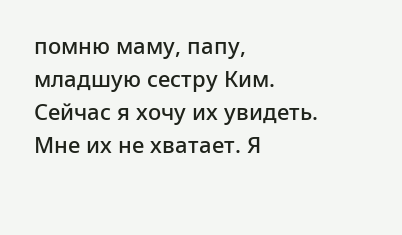помню маму, папу, младшую сестру Ким. Сейчас я хочу их увидеть. Мне их не хватает. Я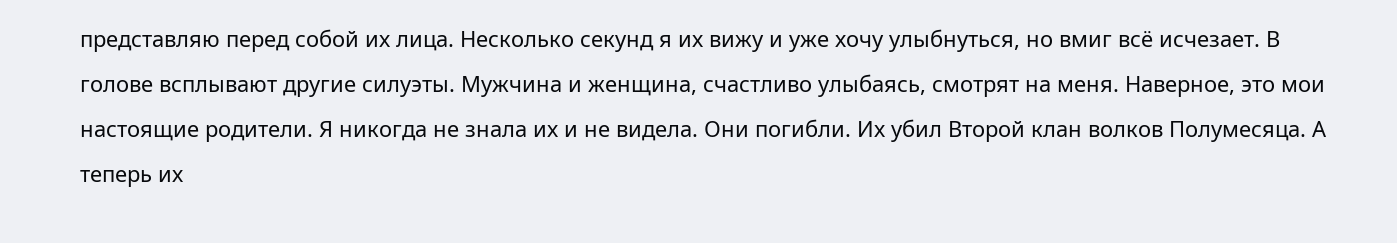представляю перед собой их лица. Несколько секунд я их вижу и уже хочу улыбнуться, но вмиг всё исчезает. В голове всплывают другие силуэты. Мужчина и женщина, счастливо улыбаясь, смотрят на меня. Наверное, это мои настоящие родители. Я никогда не знала их и не видела. Они погибли. Их убил Второй клан волков Полумесяца. А теперь их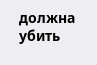должна убить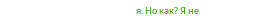я. Но как? Я не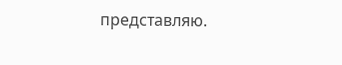представляю.